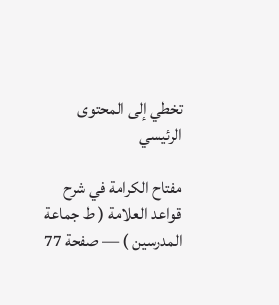تخطي إلى المحتوى الرئيسي

مفتاح الكرامة في شرح قواعد العلامة ( ط جماعة المدرسين ) — صفحة 77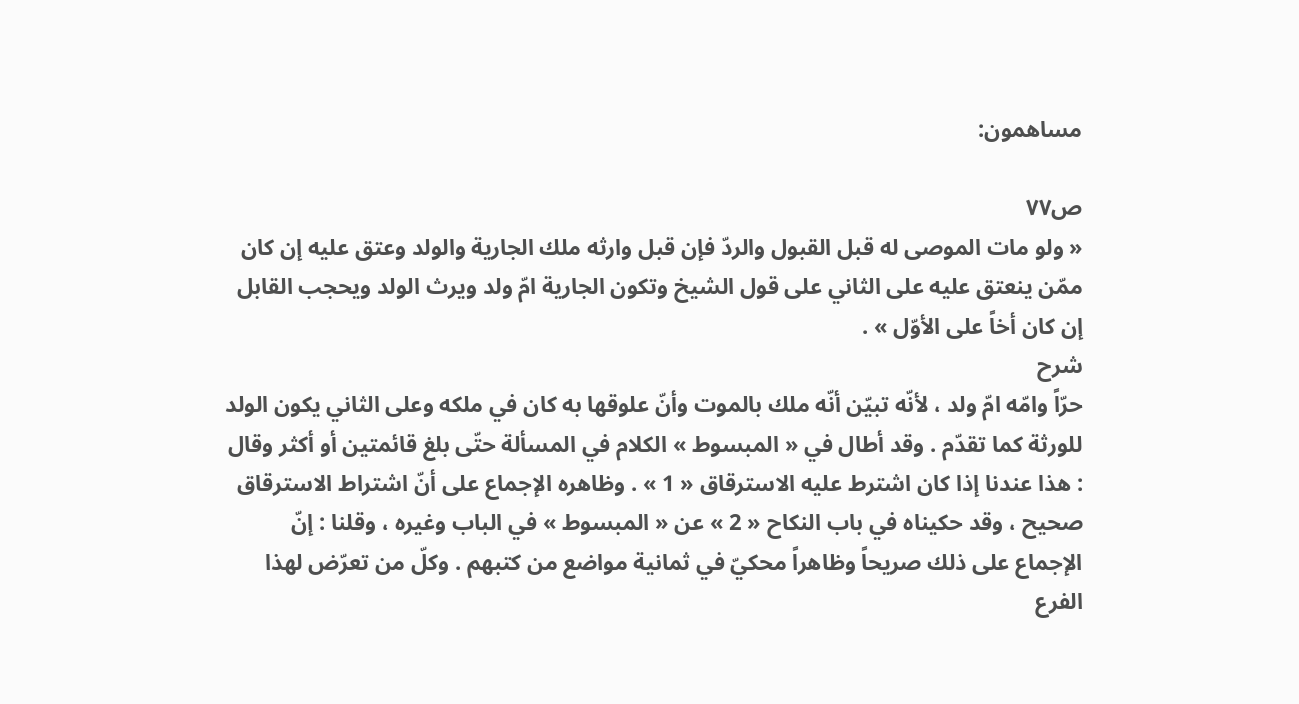مساهمون:

ص٧٧
« ولو مات الموصى له قبل القبول والردّ فإن قبل وارثه ملك الجارية والولد وعتق عليه إن كان ممّن ينعتق عليه على الثاني على قول الشيخ وتكون الجارية امّ ولد ويرث الولد ويحجب القابل إن كان أخاً على الأوّل » .
شرح
حرّاً وامّه امّ ولد ، لأنّه تبيّن أنّه ملك بالموت وأنّ علوقها به كان في ملكه وعلى الثاني يكون الولد للورثة كما تقدّم . وقد أطال في « المبسوط » الكلام في المسألة حتّى بلغ قائمتين أو أكثر وقال : هذا عندنا إذا كان اشترط عليه الاسترقاق « 1 » . وظاهره الإجماع على أنّ اشتراط الاسترقاق صحيح ، وقد حكيناه في باب النكاح « 2 » عن « المبسوط » في الباب وغيره ، وقلنا : إنّ الإجماع على ذلك صريحاً وظاهراً محكيّ في ثمانية مواضع من كتبهم . وكلّ من تعرّض لهذا الفرع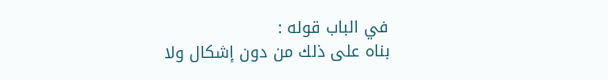في الباب قوله :
بناه على ذلك من دون إشكال ولا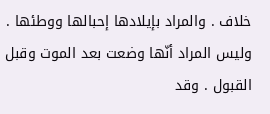خلاف . والمراد بإيلادها إحبالها ووطئها . وليس المراد أنّها وضعت بعد الموت وقبل القبول . وقد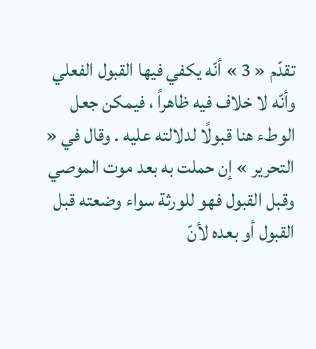تقدّم « 3 » أنّه يكفي فيها القبول الفعلي وأنّه لا خلاف فيه ظاهراً ، فيمكن جعل الوطء هنا قبولًا لدلالته عليه . وقال في « التحرير » إن حملت به بعد موت الموصي وقبل القبول فهو للورثة سواء وضعته قبل القبول أو بعده لأنّ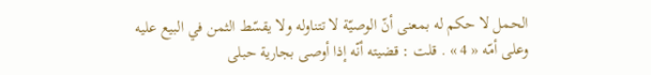الحمل لا حكم له بمعنى أنّ الوصيّة لا تتناوله ولا يقسّط الثمن في البيع عليه وعلى أمّه « 4 » . قلت : قضيته أنّه إذا أوصى بجارية حبلى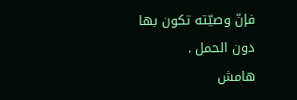فإنّ وصيّته تكون بها دون الحمل .
هامش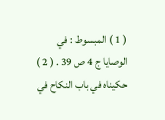( 1 ) المبسوط : في الوصايا ج 4 ص 39 . ( 2 ) حكيناه في باب النكاح في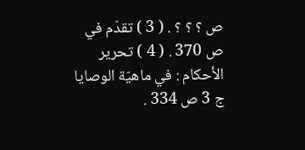ص ؟ ؟ ؟ . ( 3 ) تقدّم في ص 370 . ( 4 ) تحرير الأحكام : في ماهيّة الوصايا ج 3 ص 334 .